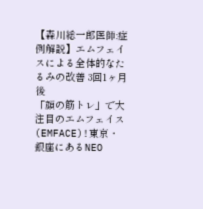【森川総一郎医師:症例解説】エムフェイスによる全体的なたるみの改善 3回1ヶ月後
「顔の筋トレ」で大注目のエムフェイス(EMFACE)!東京・銀座にあるNEO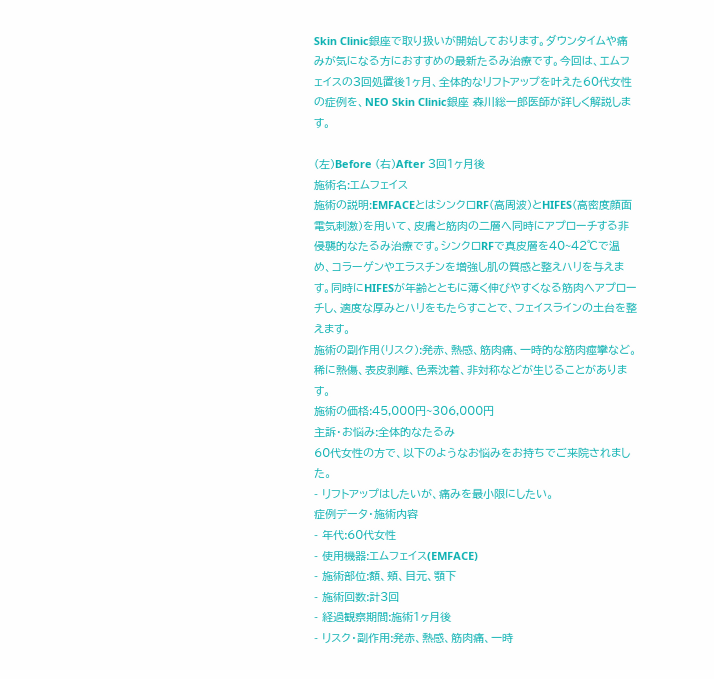Skin Clinic銀座で取り扱いが開始しております。ダウンタイムや痛みが気になる方におすすめの最新たるみ治療です。今回は、エムフェイスの3回処置後1ヶ月、全体的なリフトアップを叶えた60代女性の症例を、NEO Skin Clinic銀座 森川総一郎医師が詳しく解説します。

(左)Before (右)After 3回1ヶ月後
施術名:エムフェイス
施術の説明:EMFACEとはシンクロRF(高周波)とHIFES(高密度顔面電気刺激)を用いて、皮膚と筋肉の二層へ同時にアプローチする非侵襲的なたるみ治療です。シンクロRFで真皮層を40~42℃で温め、コラーゲンやエラスチンを増強し肌の質感と整えハリを与えます。同時にHIFESが年齢とともに薄く伸びやすくなる筋肉へアプローチし、適度な厚みとハリをもたらすことで、フェイスラインの土台を整えます。
施術の副作用(リスク):発赤、熱感、筋肉痛、一時的な筋肉痙攣など。稀に熱傷、表皮剥離、色素沈着、非対称などが生じることがあります。
施術の価格:45,000円~306,000円
主訴・お悩み:全体的なたるみ
60代女性の方で、以下のようなお悩みをお持ちでご来院されました。
- リフトアップはしたいが、痛みを最小限にしたい。
症例データ・施術内容
- 年代:60代女性
- 使用機器:エムフェイス(EMFACE)
- 施術部位:額、頬、目元、顎下
- 施術回数:計3回
- 経過観察期間:施術1ヶ月後
- リスク・副作用:発赤、熱感、筋肉痛、一時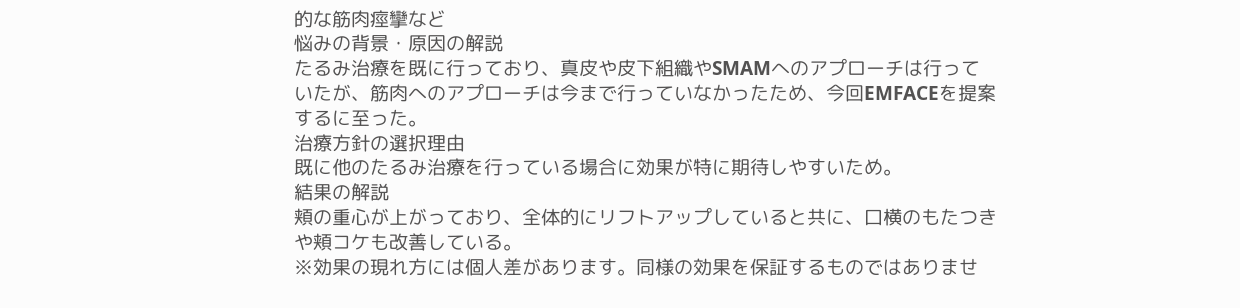的な筋肉痙攣など
悩みの背景・原因の解説
たるみ治療を既に行っており、真皮や皮下組織やSMAMへのアプローチは行っていたが、筋肉へのアプローチは今まで行っていなかったため、今回EMFACEを提案するに至った。
治療方針の選択理由
既に他のたるみ治療を行っている場合に効果が特に期待しやすいため。
結果の解説
頬の重心が上がっており、全体的にリフトアップしていると共に、口横のもたつきや頬コケも改善している。
※効果の現れ方には個人差があります。同様の効果を保証するものではありませ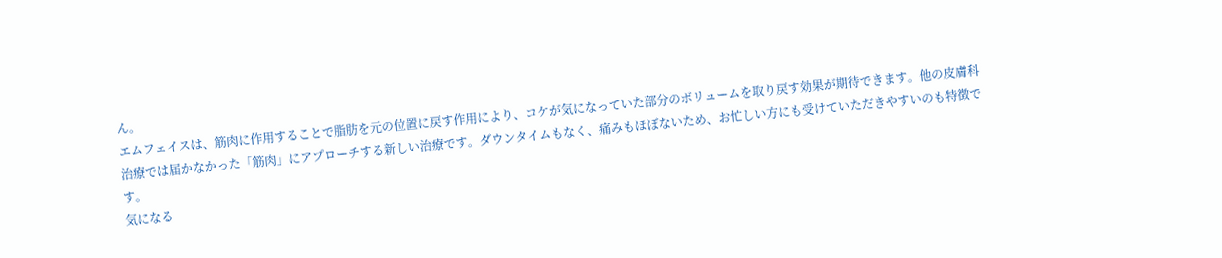ん。
エムフェイスは、筋肉に作用することで脂肪を元の位置に戻す作用により、コケが気になっていた部分のボリュームを取り戻す効果が期待できます。他の皮膚科治療では届かなかった「筋肉」にアプローチする新しい治療です。ダウンタイムもなく、痛みもほぼないため、お忙しい方にも受けていただきやすいのも特徴です。
気になる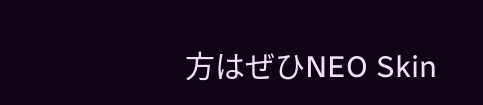方はぜひNEO Skin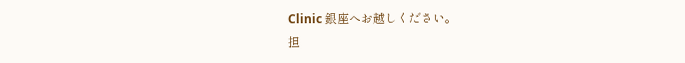Clinic 銀座へお越しください。
担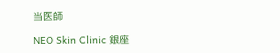当医師

NEO Skin Clinic 銀座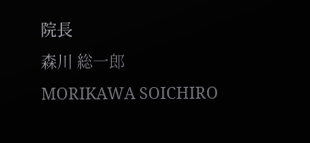院長
森川 総一郎
MORIKAWA SOICHIRO